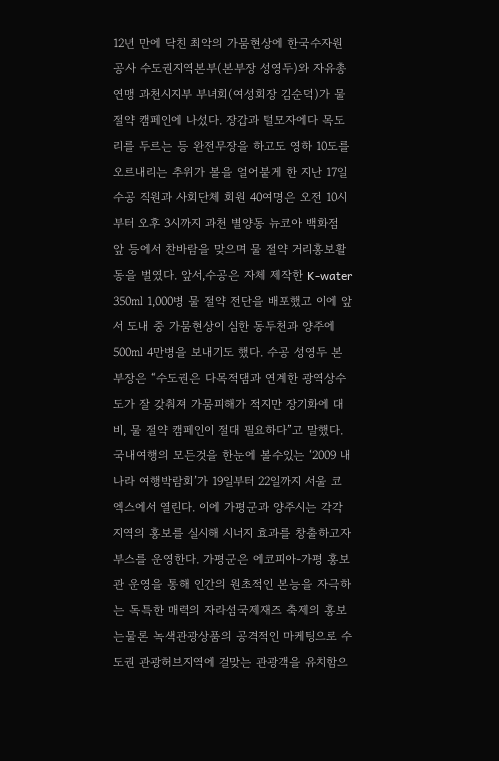12년 만에 닥친 최악의 가뭄현상에 한국수자원공사 수도권지역본부(본부장 성영두)와 자유총연맹 과천시지부 부녀회(여성회장 김순덕)가 물 절약 캠페인에 나섰다. 장갑과 털모자에다 목도리를 두르는 등 완전무장을 하고도 영하 10도를 오르내리는 추위가 볼을 얼어붙게 한 지난 17일 수공 직원과 사회단체 회원 40여명은 오전 10시부터 오후 3시까지 과천 별양동 뉴코아 백화점 앞 등에서 찬바람을 맞으며 물 절약 거리홍보활동을 벌였다. 앞서,수공은 자체 제작한 K-water 350㎖ 1,000병 물 절약 전단을 배포했고 이에 앞서 도내 중 가뭄현상이 심한 동두천과 양주에 500㎖ 4만병을 보내기도 했다. 수공 성영두 본부장은 “수도권은 다목적댐과 연계한 광역상수도가 잘 갖춰져 가뭄피해가 적지만 장기화에 대비, 물 절약 캠페인이 절대 필요하다”고 말했다.
국내여행의 모든것을 한눈에 볼수있는 ‘2009 내나라 여행박람회’가 19일부터 22일까지 서울 코엑스에서 열린다. 이에 가평군과 양주시는 각각 지역의 홍보를 실시해 시너지 효과를 창출하고자 부스를 운영한다. 가평군은 에코피아-가평 홍보관 운영을 통해 인간의 원초적인 본능을 자극하는 독특한 매력의 자라섬국제재즈 축제의 홍보는물론 녹색관광상품의 공격적인 마케팅으로 수도권 관광허브지역에 걸맞는 관광객을 유치함으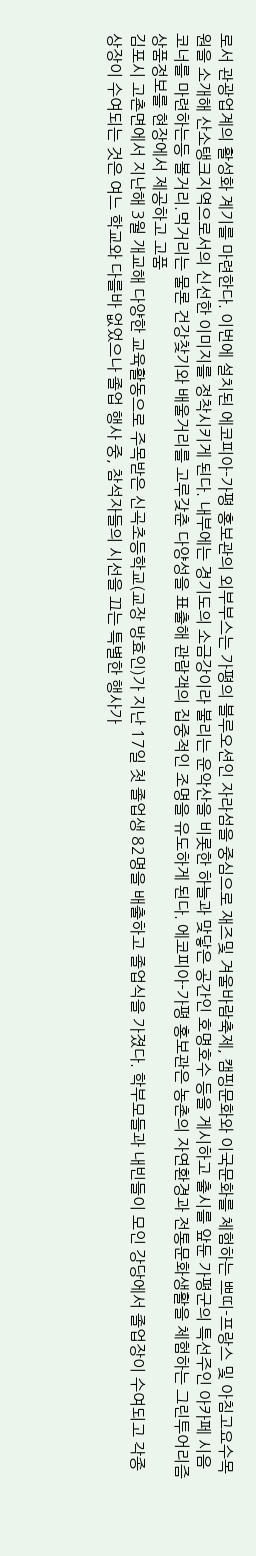로서 관광업계의 활성화 계기를 마련한다. 이번에 설치된 에코피아-가평 홍보관의 외부부스는 가평의 블루오션인 자라섬을 중심으로 재즈및 겨울바람축제, 캠핑문화와 이국문화를 체험하는 쁘띠-프랑스 및 아침고요수목원을 소개해 산소탱크지역으로서의 신선한 이미지를 정착시키게 된다. 내부에는 경기도의 소금강이라 불리는 운악산을 비롯한 하늘과 맞닿은 공간인 호명호수 등을 게시하고 출시를 앞둔 가평군의 특선주인 아카페 시음코너를 마련하는등 볼거리.먹거리는 물론 건강찾기와 배울거리를 고루갖춘 다양성을 표출해 관람객의 집중적인 조명을 유도하게 된다. 에코피아-가평 홍보관은 농촌의 자연환경과 전통문화생활을 체험하는 그린투어리즘 상품정보를 현장에서 제공하고 고품
김포시 고촌면에서 지난해 3월 개교해 다양한 교육활동으로 주목받은 신곡초등학교(교장 방효인)가 지난 17일 첫 졸업생 82명을 배출하고 졸업식을 가졌다. 학부모들과 내빈들이 모인 강당에서 졸업장이 수여되고 각종 상장이 수여되는 것은 여느 학교와 다를바 없었으나 졸업 행사 중, 참석자들의 시선을 끄는 특별한 행사가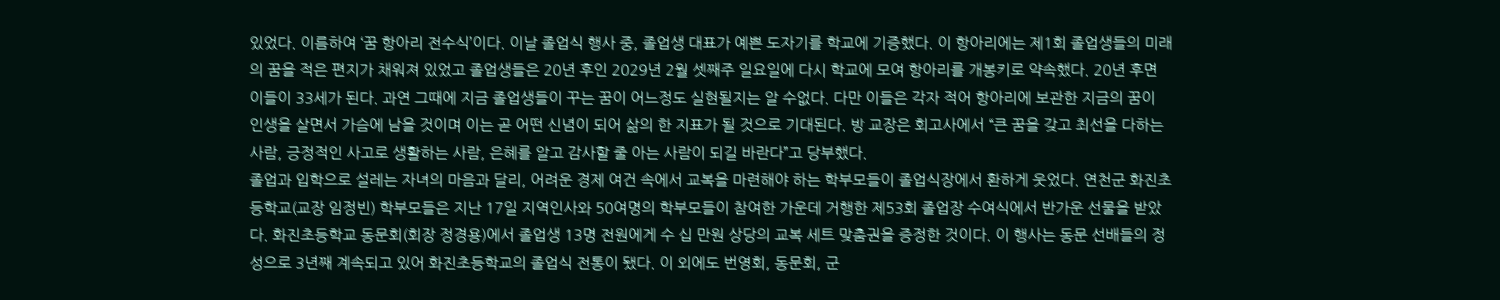있었다. 이름하여 ‘꿈 항아리 전수식’이다. 이날 졸업식 행사 중, 졸업생 대표가 예쁜 도자기를 학교에 기증했다. 이 항아리에는 제1회 졸업생들의 미래의 꿈을 적은 편지가 채워져 있었고 졸업생들은 20년 후인 2029년 2월 셋째주 일요일에 다시 학교에 모여 항아리를 개봉키로 약속했다. 20년 후면 이들이 33세가 된다. 과연 그때에 지금 졸업생들이 꾸는 꿈이 어느정도 실현될지는 알 수없다. 다만 이들은 각자 적어 항아리에 보관한 지금의 꿈이 인생을 살면서 가슴에 남을 것이며 이는 곧 어떤 신념이 되어 삶의 한 지표가 될 것으로 기대된다. 방 교장은 회고사에서 “큰 꿈을 갖고 최선을 다하는 사람, 긍정적인 사고로 생활하는 사람, 은혜를 알고 감사할 줄 아는 사람이 되길 바란다”고 당부했다.
졸업과 입학으로 설레는 자녀의 마음과 달리, 어려운 경제 여건 속에서 교복을 마련해야 하는 학부모들이 졸업식장에서 환하게 웃었다. 연천군 화진초등학교(교장 임정빈) 학부모들은 지난 17일 지역인사와 50여명의 학부모들이 참여한 가운데 거행한 제53회 졸업장 수여식에서 반가운 선물을 받았다. 화진초등학교 동문회(회장 정경용)에서 졸업생 13명 전원에게 수 십 만원 상당의 교복 세트 맞춤권을 증정한 것이다. 이 행사는 동문 선배들의 정성으로 3년째 계속되고 있어 화진초등학교의 졸업식 전통이 됐다. 이 외에도 번영회, 동문회, 군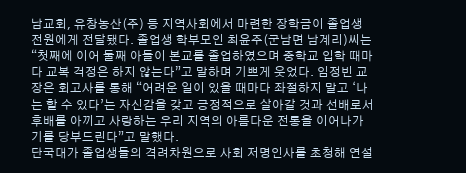남교회, 유창농산(주) 등 지역사회에서 마련한 장학금이 졸업생 전원에게 전달됐다. 졸업생 학부모인 최윤주(군남면 남계리)씨는 “첫째에 이어 둘째 아들이 본교를 졸업하였으며 중학교 입학 때마다 교복 걱정은 하지 않는다”고 말하며 기쁘게 웃었다. 임정빈 교장은 회고사를 통해 “어려운 일이 있을 때마다 좌절하지 말고 ‘나는 할 수 있다’는 자신감을 갖고 긍정적으로 살아갈 것과 선배로서 후배를 아끼고 사랑하는 우리 지역의 아름다운 전통을 이어나가기를 당부드린다”고 말했다.
단국대가 졸업생들의 격려차원으로 사회 저명인사를 초청해 연설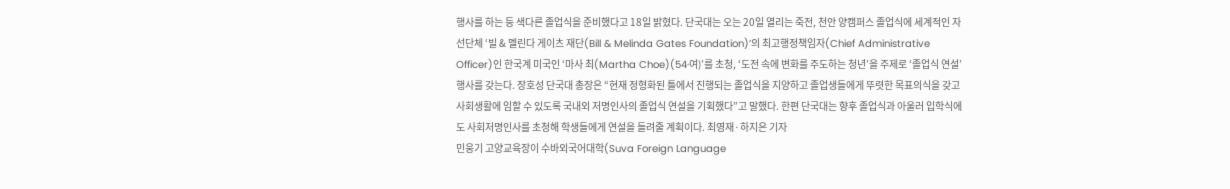행사를 하는 등 색다른 졸업식을 준비했다고 18일 밝혔다. 단국대는 오는 20일 열리는 죽전, 천안 양캠퍼스 졸업식에 세계적인 자선단체 ‘빌 & 멜린다 게이츠 재단(Bill & Melinda Gates Foundation)’의 최고행정책임자(Chief Administrative Officer)인 한국계 미국인 ‘마사 최(Martha Choe)(54·여)’를 초청, ‘도전 속에 변화를 주도하는 청년’을 주제로 ‘졸업식 연설’ 행사를 갖는다. 장호성 단국대 총장은 “현재 정형화된 틀에서 진행되는 졸업식을 지양하고 졸업생들에게 뚜렷한 목표의식을 갖고 사회생활에 임할 수 있도록 국내외 저명인사의 졸업식 연설을 기획했다”고 말했다. 한편 단국대는 향후 졸업식과 아울러 입학식에도 사회저명인사를 초청해 학생들에게 연설을 들려줄 계획이다. 최영재·하지은 기자
민웅기 고양교육장이 수바외국어대학(Suva Foreign Language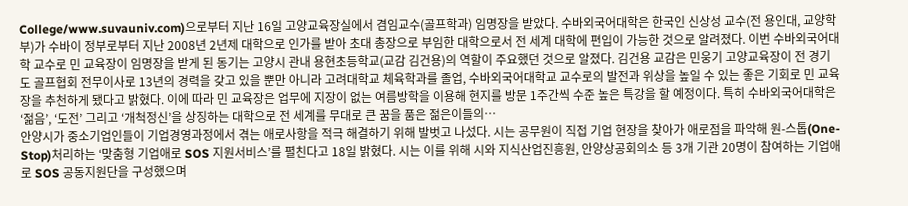College/www.suvauniv.com)으로부터 지난 16일 고양교육장실에서 겸임교수(골프학과) 임명장을 받았다. 수바외국어대학은 한국인 신상성 교수(전 용인대, 교양학부)가 수바이 정부로부터 지난 2008년 2년제 대학으로 인가를 받아 초대 총장으로 부임한 대학으로서 전 세계 대학에 편입이 가능한 것으로 알려졌다. 이번 수바외국어대학 교수로 민 교육장이 임명장을 받게 된 동기는 고양시 관내 용현초등학교(교감 김건용)의 역할이 주요했던 것으로 알졌다. 김건용 교감은 민웅기 고양교육장이 전 경기도 골프협회 전무이사로 13년의 경력을 갖고 있을 뿐만 아니라 고려대학교 체육학과를 졸업, 수바외국어대학교 교수로의 발전과 위상을 높일 수 있는 좋은 기회로 민 교육장을 추천하게 됐다고 밝혔다. 이에 따라 민 교육장은 업무에 지장이 없는 여름방학을 이용해 현지를 방문 1주간씩 수준 높은 특강을 할 예정이다. 특히 수바외국어대학은 ‘젊음’, ‘도전’ 그리고 ‘개척정신’을 상징하는 대학으로 전 세계를 무대로 큰 꿈을 품은 젊은이들의…
안양시가 중소기업인들이 기업경영과정에서 겪는 애로사항을 적극 해결하기 위해 발벗고 나섰다. 시는 공무원이 직접 기업 현장을 찾아가 애로점을 파악해 원-스톱(One-Stop)처리하는 ‘맞춤형 기업애로 SOS 지원서비스’를 펼친다고 18일 밝혔다. 시는 이를 위해 시와 지식산업진흥원, 안양상공회의소 등 3개 기관 20명이 참여하는 기업애로 SOS 공동지원단을 구성했으며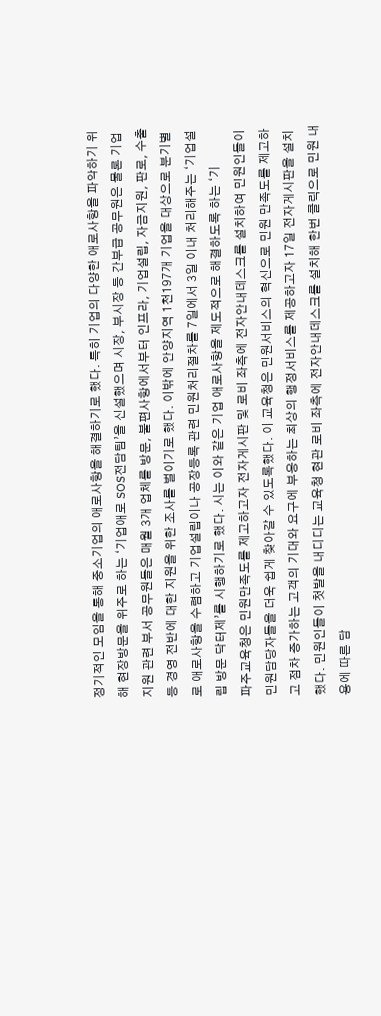정기적인 모임을 통해 중소기업의 애로사항을 해결하기로 했다. 특히 기업의 다양한 애로사항을 파악하기 위해 현장방문을 위주로 하는 ‘기업애로 SOS전담팀’을 신설했으며 시장, 부시장 등 간부급 공무원은 물론 기업지원 관련 부서 공무원들은 매월 3개 업체를 방문, 불편사항에서부터 인프라, 기업설립, 자금지원, 판로, 수출 등 경영 전반에 대한 지원을 위한 조사를 벌이기로 했다. 이밖에 안양지역 1천197개 기업을 대상으로 분기별로 애로사항을 수렴하고 기업설립이나 공장등록 관련 민원처리절차를 7일에서 3일 이내 처리해주는 ‘기업설립 방문 닥터제’를 시행하기로 했다. 시는 이와 같은 기업 애로사항을 제도적으로 해결하도록 하는 ‘기
파주교육청은 민원만족도를 제고하고자 전자게시판 및 로비 좌측에 전자안내데스크를 설치하여 민원인들이 민원담당자들을 더욱 쉽게 찾아갈 수 있도록했다. 이 교육청은 민원서비스의 혁신으로 민원 만족도를 제고하고 점차 증가하는 고객의 기대와 요구에 부응하는 최상의 행정서비스를 제공하고자 17일 전자게시판을 설치했다. 민원인들이 첫발을 내디디는 교육청 현관 로비 좌측에 전자안내데스크를 설치해 한번 클릭으로 민원 내용에 따른 담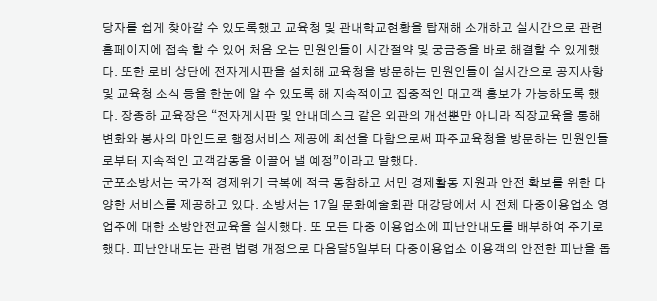당자를 쉽게 찾아갈 수 있도록했고 교육청 및 관내학교현황을 탑재해 소개하고 실시간으로 관련홈페이지에 접속 할 수 있어 처음 오는 민원인들이 시간절약 및 궁금증을 바로 해결할 수 있게했다. 또한 로비 상단에 전자게시판을 설치해 교육청을 방문하는 민원인들이 실시간으로 공지사항 및 교육청 소식 등을 한눈에 알 수 있도록 해 지속적이고 집중적인 대고객 홍보가 가능하도록 했다. 장종하 교육장은 “전자게시판 및 안내데스크 같은 외관의 개선뿐만 아니라 직장교육을 통해 변화와 봉사의 마인드로 행정서비스 제공에 최선을 다함으로써 파주교육청을 방문하는 민원인들로부터 지속적인 고객감동을 이끌어 낼 예정”이라고 말했다.
군포소방서는 국가적 경제위기 극복에 적극 동참하고 서민 경제활동 지원과 안전 확보를 위한 다양한 서비스를 제공하고 있다. 소방서는 17일 문화예술회관 대강당에서 시 전체 다중이용업소 영업주에 대한 소방안전교육을 실시했다. 또 모든 다중 이용업소에 피난안내도를 배부하여 주기로했다. 피난안내도는 관련 법령 개정으로 다음달5일부터 다중이용업소 이용객의 안전한 피난을 돕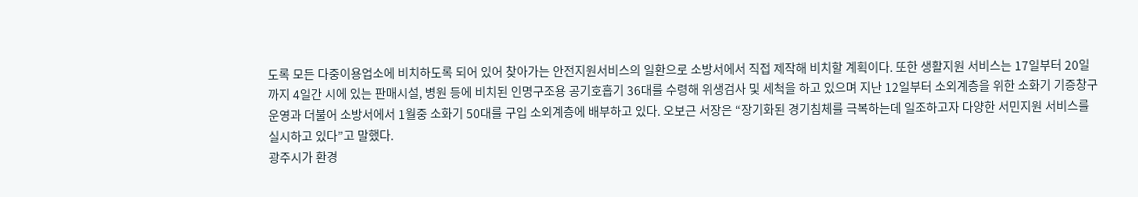도록 모든 다중이용업소에 비치하도록 되어 있어 찾아가는 안전지원서비스의 일환으로 소방서에서 직접 제작해 비치할 계획이다. 또한 생활지원 서비스는 17일부터 20일까지 4일간 시에 있는 판매시설, 병원 등에 비치된 인명구조용 공기호흡기 36대를 수령해 위생검사 및 세척을 하고 있으며 지난 12일부터 소외계층을 위한 소화기 기증창구 운영과 더불어 소방서에서 1월중 소화기 50대를 구입 소외계층에 배부하고 있다. 오보근 서장은 “장기화된 경기침체를 극복하는데 일조하고자 다양한 서민지원 서비스를 실시하고 있다”고 말했다.
광주시가 환경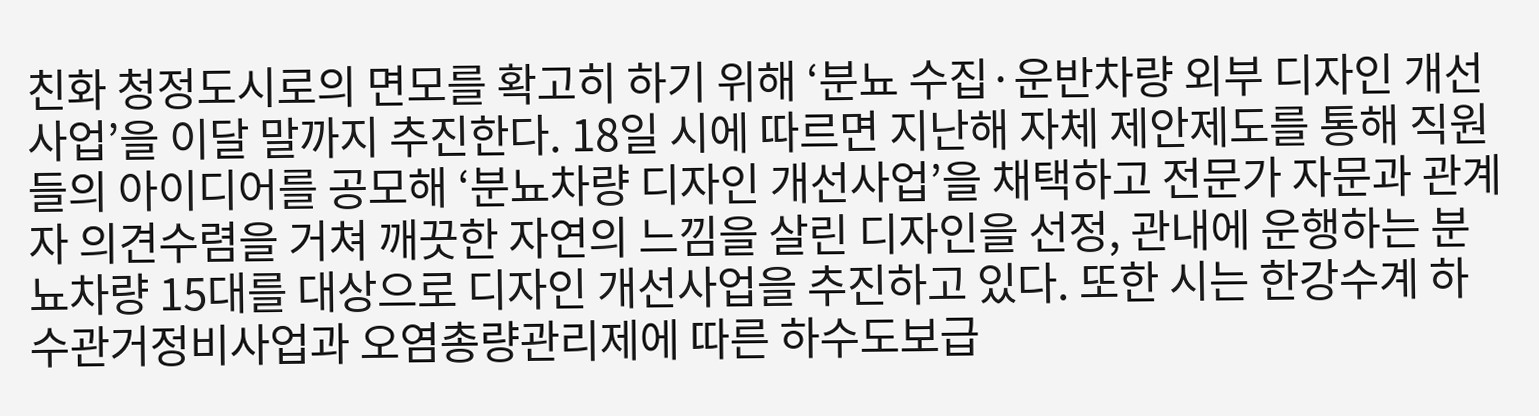친화 청정도시로의 면모를 확고히 하기 위해 ‘분뇨 수집·운반차량 외부 디자인 개선사업’을 이달 말까지 추진한다. 18일 시에 따르면 지난해 자체 제안제도를 통해 직원들의 아이디어를 공모해 ‘분뇨차량 디자인 개선사업’을 채택하고 전문가 자문과 관계자 의견수렴을 거쳐 깨끗한 자연의 느낌을 살린 디자인을 선정, 관내에 운행하는 분뇨차량 15대를 대상으로 디자인 개선사업을 추진하고 있다. 또한 시는 한강수계 하수관거정비사업과 오염총량관리제에 따른 하수도보급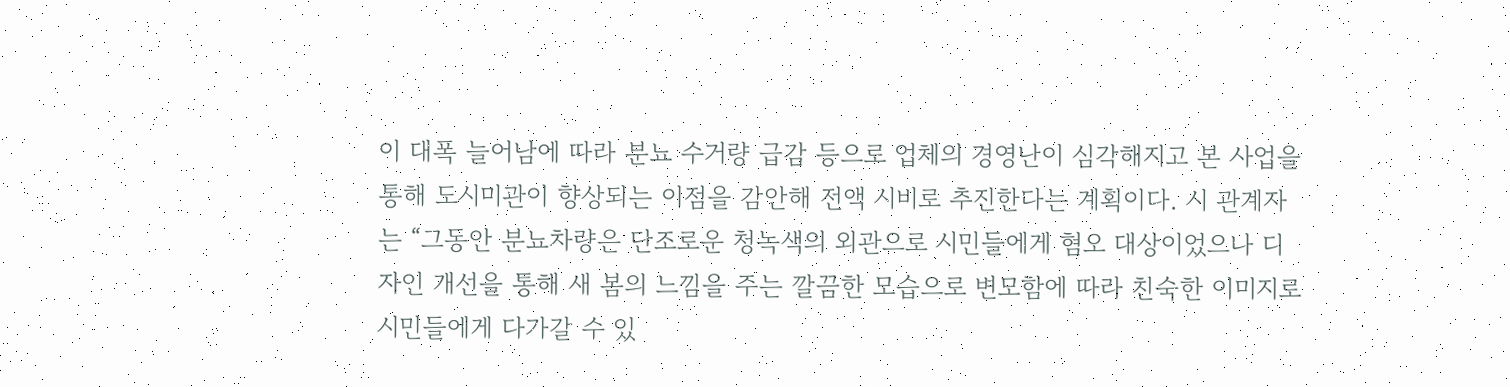이 대폭 늘어남에 따라 분뇨 수거량 급감 등으로 업체의 경영난이 심각해지고 본 사업을 통해 도시미관이 향상되는 이점을 감안해 전액 시비로 추진한다는 계획이다. 시 관계자는 “그동안 분뇨차량은 단조로운 청녹색의 외관으로 시민들에게 혐오 대상이었으나 디자인 개선을 통해 새 봄의 느낌을 주는 깔끔한 모습으로 변모함에 따라 친숙한 이미지로 시민들에게 다가갈 수 있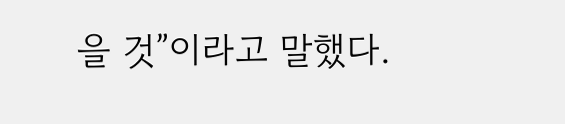을 것”이라고 말했다.